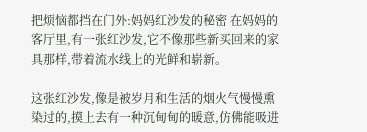把烦恼都挡在门外:妈妈红沙发的秘密 在妈妈的客厅里,有一张红沙发,它不像那些新买回来的家具那样,带着流水线上的光鲜和崭新。

这张红沙发,像是被岁月和生活的烟火气慢慢熏染过的,摸上去有一种沉甸甸的暖意,仿佛能吸进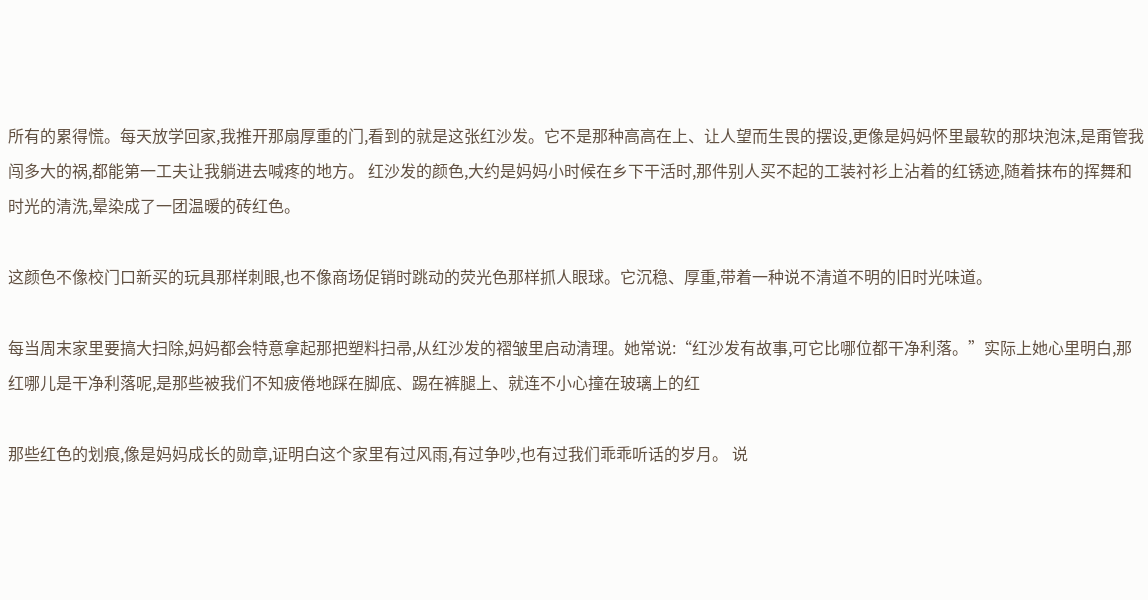所有的累得慌。每天放学回家,我推开那扇厚重的门,看到的就是这张红沙发。它不是那种高高在上、让人望而生畏的摆设,更像是妈妈怀里最软的那块泡沫,是甭管我闯多大的祸,都能第一工夫让我躺进去喊疼的地方。 红沙发的颜色,大约是妈妈小时候在乡下干活时,那件别人买不起的工装衬衫上沾着的红锈迹,随着抹布的挥舞和时光的清洗,晕染成了一团温暖的砖红色。

这颜色不像校门口新买的玩具那样刺眼,也不像商场促销时跳动的荧光色那样抓人眼球。它沉稳、厚重,带着一种说不清道不明的旧时光味道。

每当周末家里要搞大扫除,妈妈都会特意拿起那把塑料扫帚,从红沙发的褶皱里启动清理。她常说:“红沙发有故事,可它比哪位都干净利落。”实际上她心里明白,那红哪儿是干净利落呢,是那些被我们不知疲倦地踩在脚底、踢在裤腿上、就连不小心撞在玻璃上的红

那些红色的划痕,像是妈妈成长的勋章,证明白这个家里有过风雨,有过争吵,也有过我们乖乖听话的岁月。 说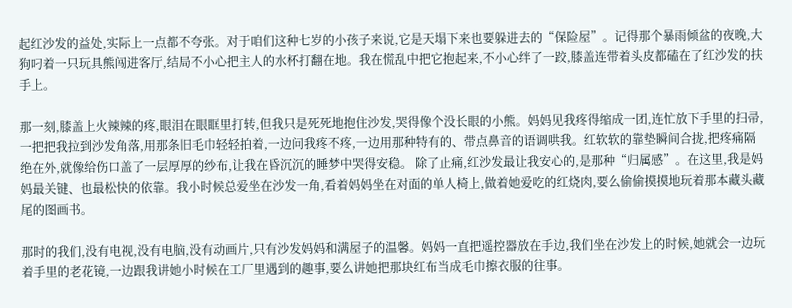起红沙发的益处,实际上一点都不夸张。对于咱们这种七岁的小孩子来说,它是天塌下来也要躲进去的“保险屋”。记得那个暴雨倾盆的夜晚,大狗叼着一只玩具熊闯进客厅,结局不小心把主人的水杯打翻在地。我在慌乱中把它抱起来,不小心绊了一跤,膝盖连带着头皮都磕在了红沙发的扶手上。

那一刻,膝盖上火辣辣的疼,眼泪在眼眶里打转,但我只是死死地抱住沙发,哭得像个没长眼的小熊。妈妈见我疼得缩成一团,连忙放下手里的扫帚,一把把我拉到沙发角落,用那条旧毛巾轻轻拍着,一边问我疼不疼,一边用那种特有的、带点鼻音的语调哄我。红软软的靠垫瞬间合拢,把疼痛隔绝在外,就像给伤口盖了一层厚厚的纱布,让我在昏沉沉的睡梦中哭得安稳。 除了止痛,红沙发最让我安心的,是那种“归属感”。在这里,我是妈妈最关键、也最松快的依靠。我小时候总爱坐在沙发一角,看着妈妈坐在对面的单人椅上,做着她爱吃的红烧肉,要么偷偷摸摸地玩着那本藏头藏尾的图画书。

那时的我们,没有电视,没有电脑,没有动画片,只有沙发妈妈和满屋子的温馨。妈妈一直把遥控器放在手边,我们坐在沙发上的时候,她就会一边玩着手里的老花镜,一边跟我讲她小时候在工厂里遇到的趣事,要么讲她把那块红布当成毛巾擦衣服的往事。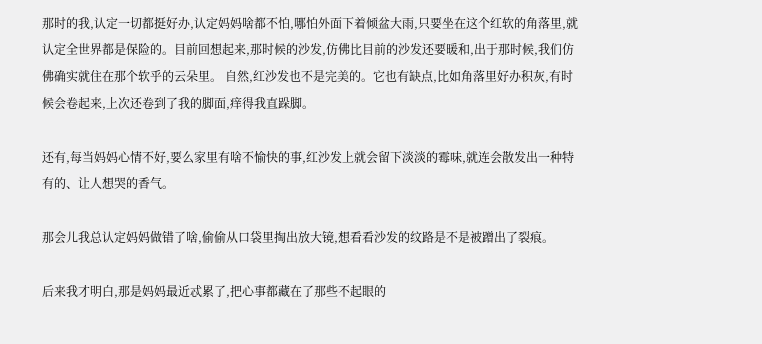那时的我,认定一切都挺好办,认定妈妈啥都不怕,哪怕外面下着倾盆大雨,只要坐在这个红软的角落里,就认定全世界都是保险的。目前回想起来,那时候的沙发,仿佛比目前的沙发还要暖和,出于那时候,我们仿佛确实就住在那个软乎的云朵里。 自然,红沙发也不是完美的。它也有缺点,比如角落里好办积灰,有时候会卷起来,上次还卷到了我的脚面,痒得我直跺脚。

还有,每当妈妈心情不好,要么家里有啥不愉快的事,红沙发上就会留下淡淡的霉味,就连会散发出一种特有的、让人想哭的香气。

那会儿我总认定妈妈做错了啥,偷偷从口袋里掏出放大镜,想看看沙发的纹路是不是被蹭出了裂痕。

后来我才明白,那是妈妈最近忒累了,把心事都藏在了那些不起眼的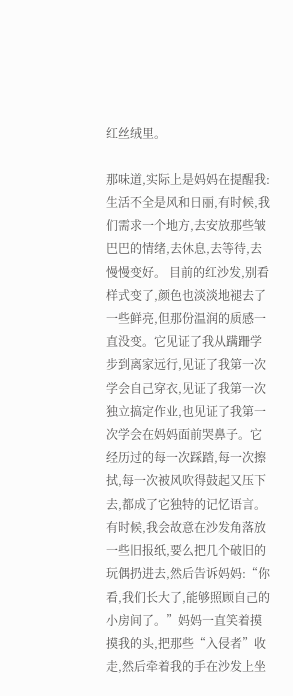红丝绒里。

那味道,实际上是妈妈在提醒我:生活不全是风和日丽,有时候,我们需求一个地方,去安放那些皱巴巴的情绪,去休息,去等待,去慢慢变好。 目前的红沙发,别看样式变了,颜色也淡淡地褪去了一些鲜亮,但那份温润的质感一直没变。它见证了我从蹒跚学步到离家远行,见证了我第一次学会自己穿衣,见证了我第一次独立搞定作业,也见证了我第一次学会在妈妈面前哭鼻子。它经历过的每一次踩踏,每一次擦拭,每一次被风吹得鼓起又压下去,都成了它独特的记忆语言。 有时候,我会故意在沙发角落放一些旧报纸,要么把几个破旧的玩偶扔进去,然后告诉妈妈:“你看,我们长大了,能够照顾自己的小房间了。”妈妈一直笑着摸摸我的头,把那些“入侵者”收走,然后牵着我的手在沙发上坐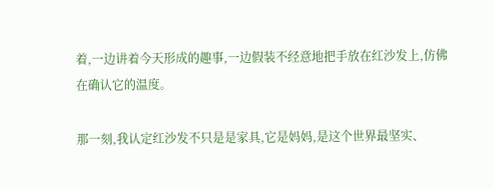着,一边讲着今天形成的趣事,一边假装不经意地把手放在红沙发上,仿佛在确认它的温度。

那一刻,我认定红沙发不只是是家具,它是妈妈,是这个世界最坚实、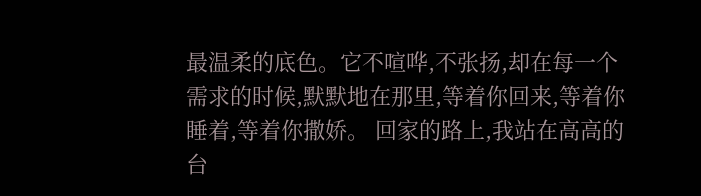最温柔的底色。它不喧哗,不张扬,却在每一个需求的时候,默默地在那里,等着你回来,等着你睡着,等着你撒娇。 回家的路上,我站在高高的台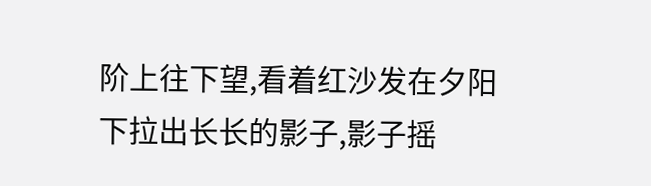阶上往下望,看着红沙发在夕阳下拉出长长的影子,影子摇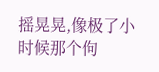摇晃晃,像极了小时候那个佝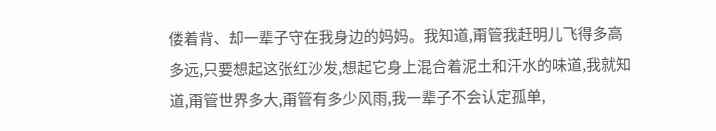偻着背、却一辈子守在我身边的妈妈。我知道,甭管我赶明儿飞得多高多远,只要想起这张红沙发,想起它身上混合着泥土和汗水的味道,我就知道,甭管世界多大,甭管有多少风雨,我一辈子不会认定孤单,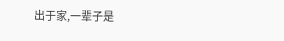出于家,一辈子是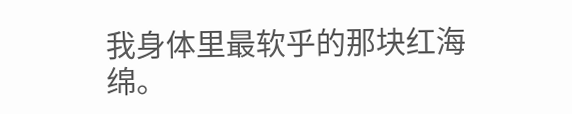我身体里最软乎的那块红海绵。